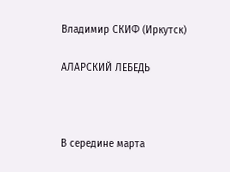Владимир СКИФ (Иркутск)

АЛАРСКИЙ ЛЕБЕДЬ



В середине марта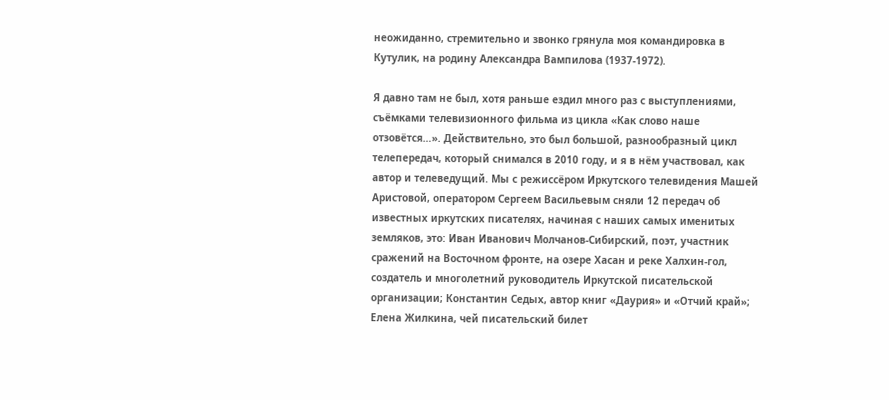неожиданно, стремительно и звонко грянула моя командировка в Кутулик, на родину Александра Вампилова (1937-1972).

Я давно там не был, хотя раньше ездил много раз с выступлениями, съёмками телевизионного фильма из цикла «Как слово наше отзовётся…». Действительно, это был большой, разнообразный цикл телепередач, который снимался в 2010 году, и я в нём участвовал, как автор и телеведущий. Мы с режиссёром Иркутского телевидения Машей Аристовой, оператором Сергеем Васильевым сняли 12 передач об известных иркутских писателях, начиная с наших самых именитых земляков, это: Иван Иванович Молчанов-Сибирский, поэт, участник сражений на Восточном фронте, на озере Хасан и реке Халхин-гол, создатель и многолетний руководитель Иркутской писательской организации; Константин Седых, автор книг «Даурия» и «Отчий край»; Елена Жилкина, чей писательский билет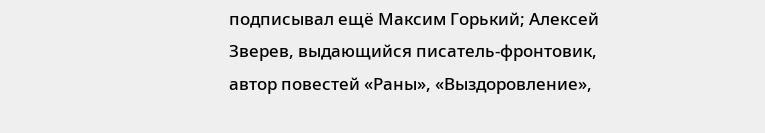подписывал ещё Максим Горький; Алексей Зверев, выдающийся писатель-фронтовик, автор повестей «Раны», «Выздоровление»,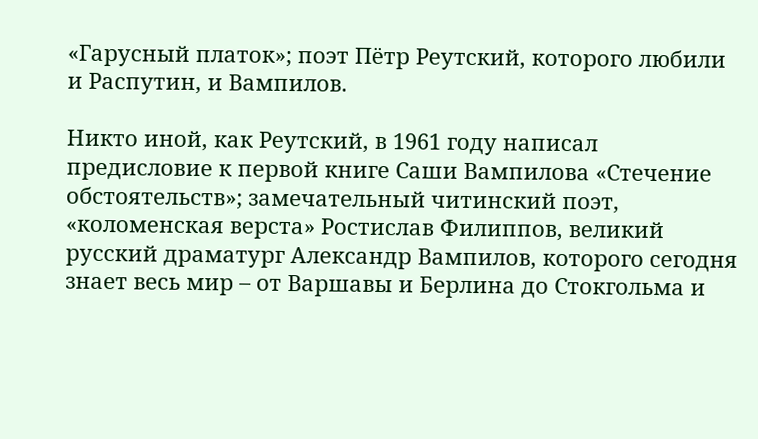«Гарусный платок»; поэт Пётр Реутский, которого любили и Распутин, и Вампилов.

Никто иной, как Реутский, в 1961 году написал предисловие к первой книге Саши Вампилова «Стечение обстоятельств»; замечательный читинский поэт, «коломенская верста» Ростислав Филиппов, великий русский драматург Александр Вампилов, которого сегодня знает весь мир – от Варшавы и Берлина до Стокгольма и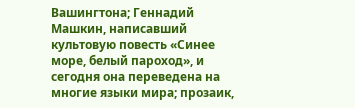Вашингтона; Геннадий Машкин, написавший культовую повесть «Синее море, белый пароход», и сегодня она переведена на многие языки мира; прозаик,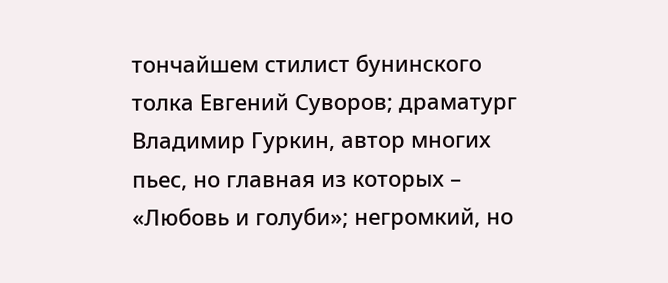тончайшем стилист бунинского толка Евгений Суворов; драматург Владимир Гуркин, автор многих пьес, но главная из которых – «Любовь и голуби»; негромкий, но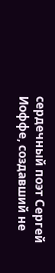сердечный поэт Сергей Иоффе, создавший не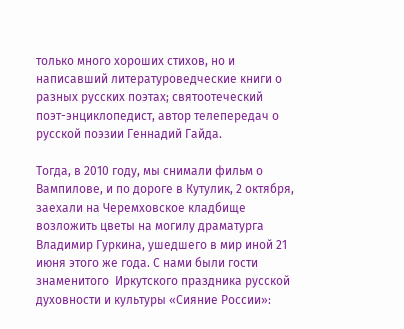только много хороших стихов, но и написавший литературоведческие книги о разных русских поэтах; святоотеческий поэт-энциклопедист, автор телепередач о русской поэзии Геннадий Гайда.

Тогда, в 2010 году, мы снимали фильм о Вампилове, и по дороге в Кутулик, 2 октября, заехали на Черемховское кладбище возложить цветы на могилу драматурга Владимир Гуркина, ушедшего в мир иной 21 июня этого же года. С нами были гости знаменитого  Иркутского праздника русской духовности и культуры «Сияние России»: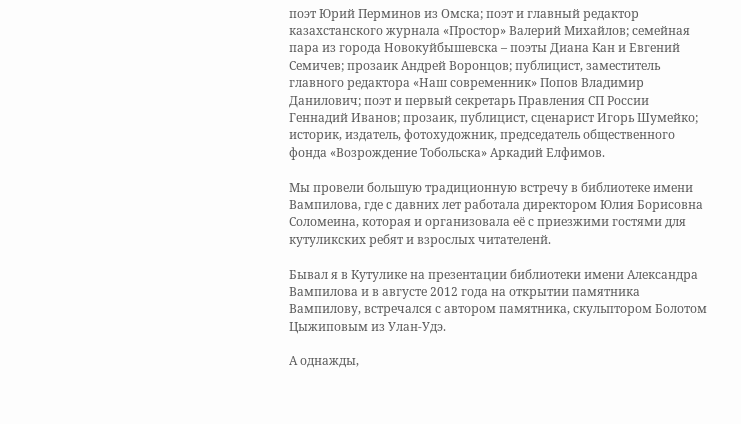поэт Юрий Перминов из Омска; поэт и главный редактор казахстанского журнала «Простор» Валерий Михайлов; семейная пара из города Новокуйбышевска – поэты Диана Кан и Евгений Семичев; прозаик Андрей Воронцов; публицист, заместитель главного редактора «Наш современник» Попов Владимир Данилович; поэт и первый секретарь Правления СП России Геннадий Иванов; прозаик, публицист, сценарист Игорь Шумейко; историк, издатель, фотохудожник, председатель общественного фонда «Возрождение Тобольска» Аркадий Елфимов.

Мы провели большую традиционную встречу в библиотеке имени Вампилова, где с давних лет работала директором Юлия Борисовна Соломеина, которая и организовала её с приезжими гостями для кутуликских ребят и взрослых читателенй.

Бывал я в Кутулике на презентации библиотеки имени Александра Вампилова и в августе 2012 года на открытии памятника Вампилову, встречался с автором памятника, скульптором Болотом Цыжиповым из Улан-Удэ.

А однажды,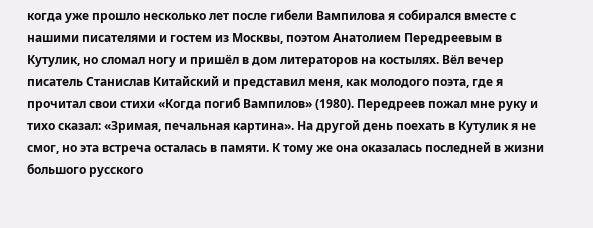когда уже прошло несколько лет после гибели Вампилова я собирался вместе с нашими писателями и гостем из Москвы, поэтом Анатолием Передреевым в Кутулик, но сломал ногу и пришёл в дом литераторов на костылях. Вёл вечер писатель Станислав Китайский и представил меня, как молодого поэта, где я прочитал свои стихи «Когда погиб Вампилов» (1980). Передреев пожал мне руку и тихо сказал: «Зримая, печальная картина». На другой день поехать в Кутулик я не смог, но эта встреча осталась в памяти. К тому же она оказалась последней в жизни большого русского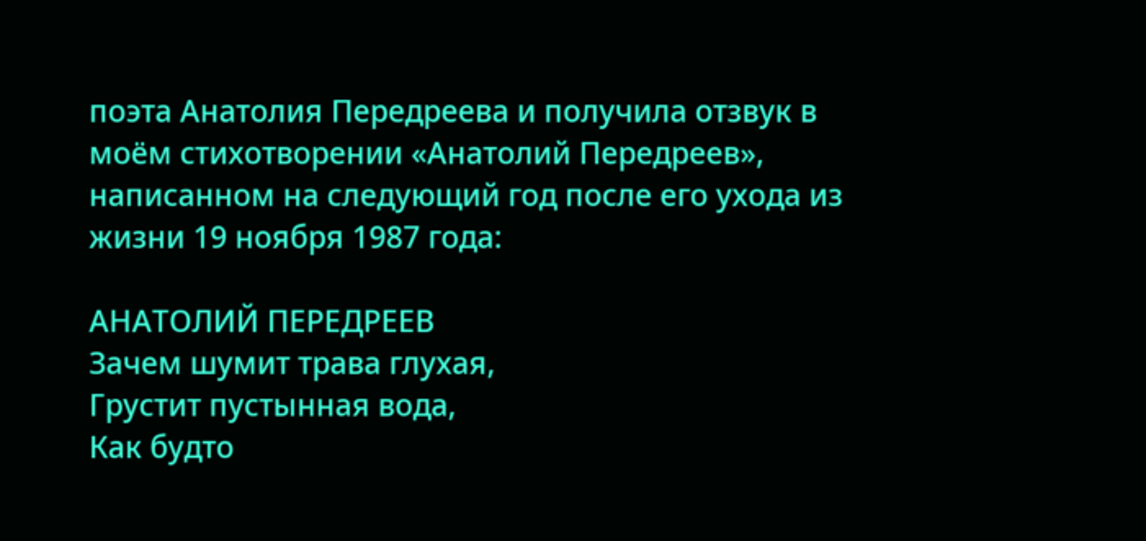поэта Анатолия Передреева и получила отзвук в моём стихотворении «Анатолий Передреев», написанном на следующий год после его ухода из жизни 19 ноября 1987 года:

АНАТОЛИЙ ПЕРЕДРЕЕВ
Зачем шумит трава глухая,
Грустит пустынная вода,
Как будто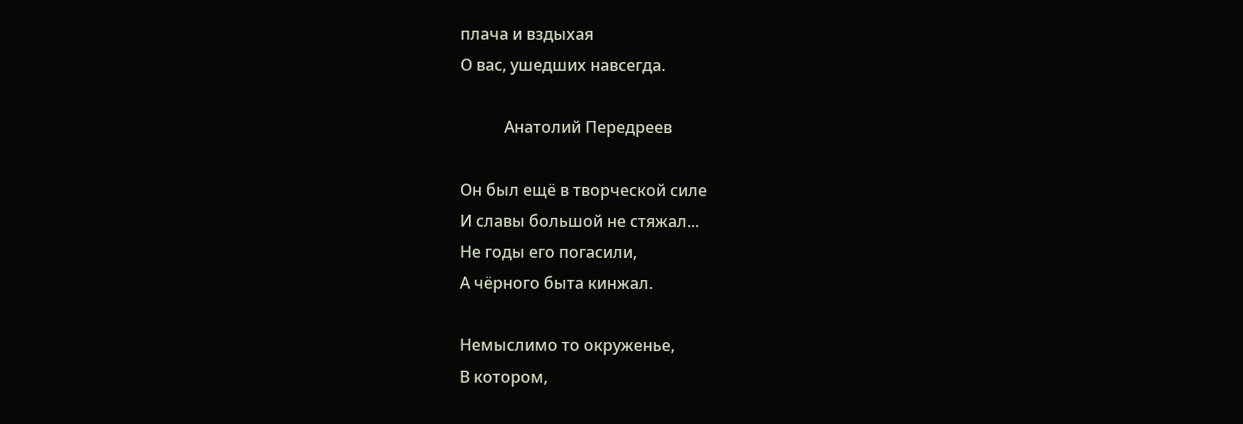плача и вздыхая
О вас, ушедших навсегда.

           Анатолий Передреев

Он был ещё в творческой силе
И славы большой не стяжал...
Не годы его погасили,
А чёрного быта кинжал.

Немыслимо то окруженье,
В котором,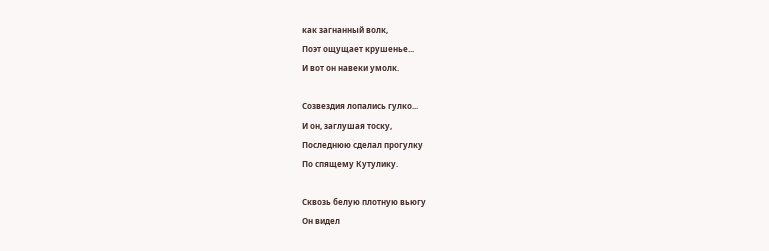как загнанный волк,
Поэт ощущает крушенье...
И вот он навеки умолк.

Созвездия лопались гулко...
И он, заглушая тоску,
Последнюю сделал прогулку
По спящему Кутулику.

Сквозь белую плотную вьюгу
Он видел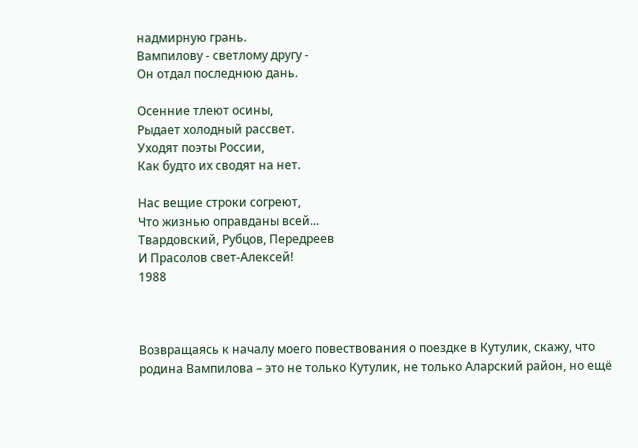надмирную грань.
Вампилову - светлому другу -
Он отдал последнюю дань.

Осенние тлеют осины,
Рыдает холодный рассвет.
Уходят поэты России,
Как будто их сводят на нет.

Нас вещие строки согреют,
Что жизнью оправданы всей...
Твардовский, Рубцов, Передреев
И Прасолов свет-Алексей!
1988



Возвращаясь к началу моего повествования о поездке в Кутулик, скажу, что родина Вампилова – это не только Кутулик, не только Аларский район, но ещё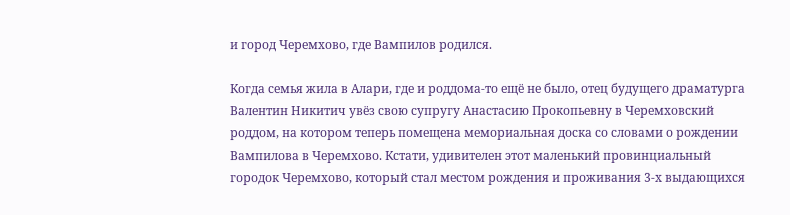и город Черемхово, где Вампилов родился.

Когда семья жила в Алари, где и роддома-то ещё не было, отец будущего драматурга Валентин Никитич увёз свою супругу Анастасию Прокопьевну в Черемховский роддом, на котором теперь помещена мемориальная доска со словами о рождении Вампилова в Черемхово. Кстати, удивителен этот маленький провинциальный городок Черемхово, который стал местом рождения и проживания 3-х выдающихся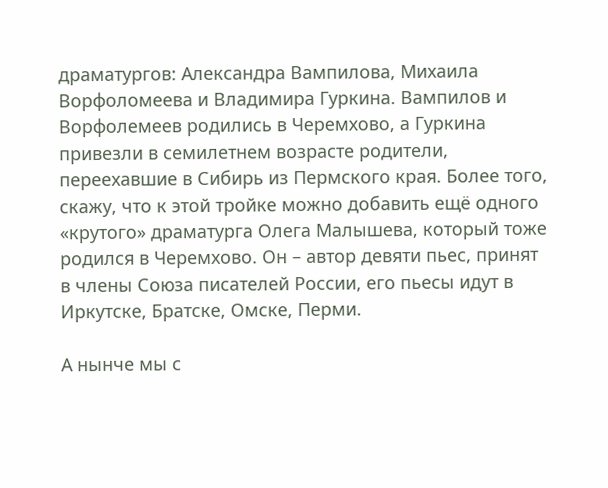драматургов: Александра Вампилова, Михаила Ворфоломеева и Владимира Гуркина. Вампилов и Ворфолемеев родились в Черемхово, а Гуркина привезли в семилетнем возрасте родители, переехавшие в Сибирь из Пермского края. Более того, скажу, что к этой тройке можно добавить ещё одного «крутого» драматурга Олега Малышева, который тоже родился в Черемхово. Он – автор девяти пьес, принят в члены Союза писателей России, его пьесы идут в Иркутске, Братске, Омске, Перми.

А нынче мы с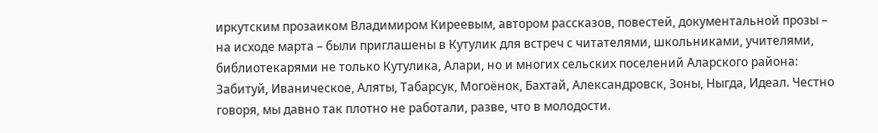иркутским прозаиком Владимиром Киреевым, автором рассказов, повестей, документальной прозы – на исходе марта – были приглашены в Кутулик для встреч с читателями, школьниками, учителями, библиотекарями не только Кутулика, Алари, но и многих сельских поселений Аларского района: Забитуй, Иваническое, Аляты, Табарсук, Могоёнок, Бахтай, Александровск, Зоны, Ныгда, Идеал. Честно говоря, мы давно так плотно не работали, разве, что в молодости.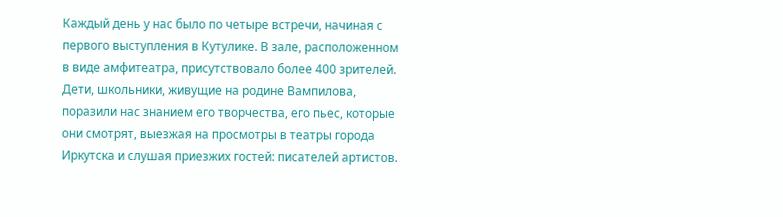Каждый день у нас было по четыре встречи, начиная с первого выступления в Кутулике. В зале, расположенном в виде амфитеатра, присутствовало более 400 зрителей. Дети, школьники, живущие на родине Вампилова, поразили нас знанием его творчества, его пьес, которые они смотрят, выезжая на просмотры в театры города Иркутска и слушая приезжих гостей: писателей артистов.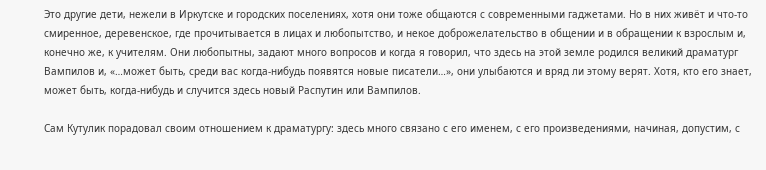Это другие дети, нежели в Иркутске и городских поселениях, хотя они тоже общаются с современными гаджетами. Но в них живёт и что-то смиренное, деревенское, где прочитывается в лицах и любопытство, и некое доброжелательство в общении и в обращении к взрослым и, конечно же, к учителям. Они любопытны, задают много вопросов и когда я говорил, что здесь на этой земле родился великий драматург Вампилов и, «…может быть, среди вас когда-нибудь появятся новые писатели…», они улыбаются и вряд ли этому верят. Хотя, кто его знает, может быть, когда-нибудь и случится здесь новый Распутин или Вампилов.

Сам Кутулик порадовал своим отношением к драматургу: здесь много связано с его именем, с его произведениями, начиная, допустим, с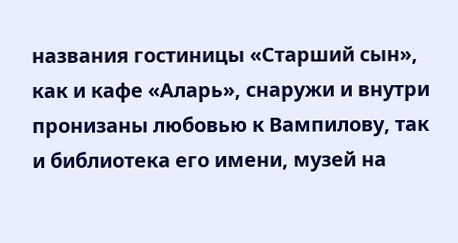названия гостиницы «Старший сын», как и кафе «Аларь», снаружи и внутри пронизаны любовью к Вампилову, так и библиотека его имени, музей на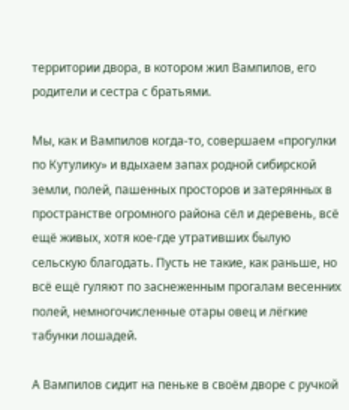территории двора, в котором жил Вампилов, его родители и сестра с братьями.

Мы, как и Вампилов когда-то, совершаем «прогулки по Кутулику» и вдыхаем запах родной сибирской земли, полей, пашенных просторов и затерянных в пространстве огромного района сёл и деревень, всё ещё живых, хотя кое-где утративших былую сельскую благодать. Пусть не такие, как раньше, но всё ещё гуляют по заснеженным прогалам весенних полей, немногочисленные отары овец и лёгкие табунки лошадей.

А Вампилов сидит на пеньке в своём дворе с ручкой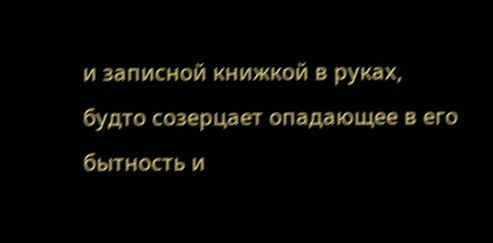и записной книжкой в руках, будто созерцает опадающее в его бытность и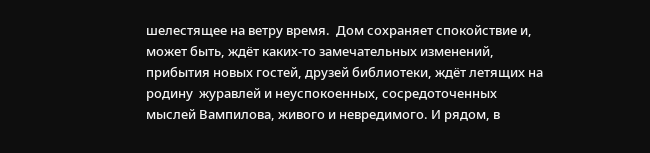шелестящее на ветру время.  Дом сохраняет спокойствие и, может быть, ждёт каких-то замечательных изменений, прибытия новых гостей, друзей библиотеки, ждёт летящих на родину  журавлей и неуспокоенных, сосредоточенных мыслей Вампилова, живого и невредимого. И рядом, в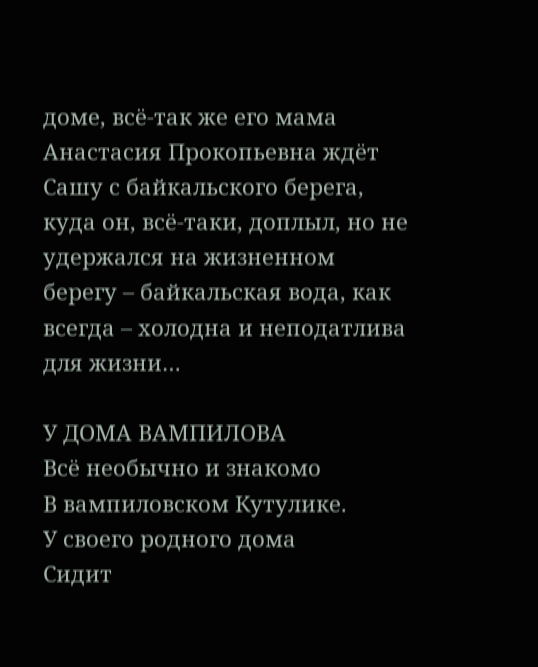доме, всё-так же его мама Анастасия Прокопьевна ждёт Сашу с байкальского берега, куда он, всё-таки, доплыл, но не удержался на жизненном берегу – байкальская вода, как всегда – холодна и неподатлива для жизни…

У ДОМА ВАМПИЛОВА
Всё необычно и знакомо
В вампиловском Кутулике.
У своего родного дома
Сидит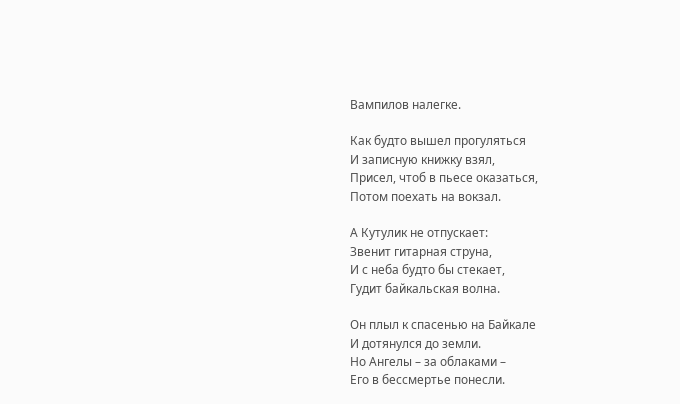Вампилов налегке.

Как будто вышел прогуляться
И записную книжку взял,
Присел, чтоб в пьесе оказаться,
Потом поехать на вокзал.

А Кутулик не отпускает:
Звенит гитарная струна,
И с неба будто бы стекает,
Гудит байкальская волна.

Он плыл к спасенью на Байкале
И дотянулся до земли.
Но Ангелы – за облаками –
Его в бессмертье понесли.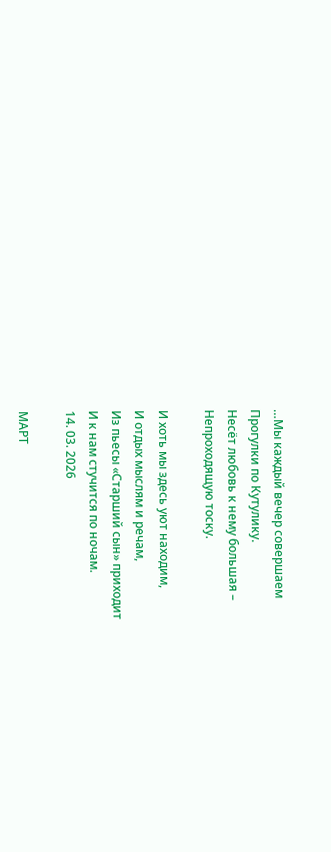…Мы каждый вечер совершаем
Прогулки по Кутулику.
Несёт любовь к нему большая –
Непроходящую тоску.

И хоть мы здесь уют находим,
И отдых мыслям и речам,
Из пьесы «Старший сын» приходит
И к нам стучится по ночам.
14. 03. 2026

МАРТ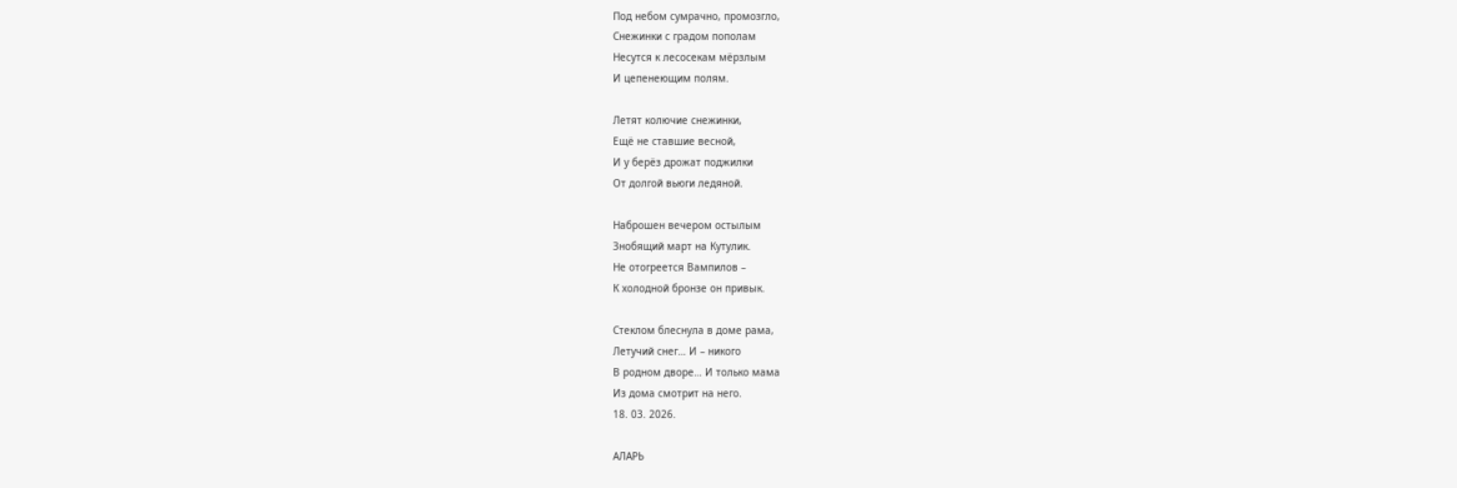Под небом сумрачно, промозгло,
Снежинки с градом пополам
Несутся к лесосекам мёрзлым
И цепенеющим полям.

Летят колючие снежинки,
Ещё не ставшие весной,
И у берёз дрожат поджилки
От долгой вьюги ледяной.

Наброшен вечером остылым
Знобящий март на Кутулик.
Не отогреется Вампилов –
К холодной бронзе он привык.

Стеклом блеснула в доме рама,
Летучий снег… И – никого
В родном дворе… И только мама
Из дома смотрит на него.
18. 03. 2026.

АЛАРЬ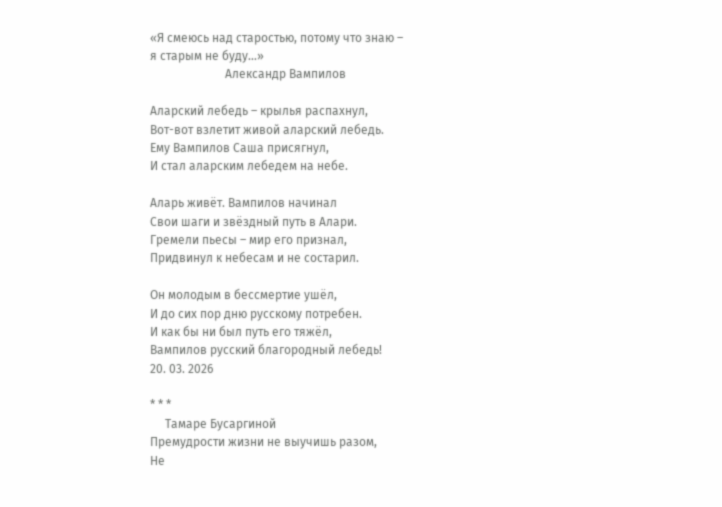«Я смеюсь над старостью, потому что знаю –
я старым не буду…»
                         Александр Вампилов

Аларский лебедь – крылья распахнул,
Вот-вот взлетит живой аларский лебедь.
Ему Вампилов Саша присягнул,
И стал аларским лебедем на небе.

Аларь живёт. Вампилов начинал
Свои шаги и звёздный путь в Алари.
Гремели пьесы – мир его признал,
Придвинул к небесам и не состарил.

Он молодым в бессмертие ушёл,
И до сих пор дню русскому потребен.
И как бы ни был путь его тяжёл,
Вампилов русский благородный лебедь!
20. 03. 2026

* * *
     Тамаре Бусаргиной
Премудрости жизни не выучишь разом,
Не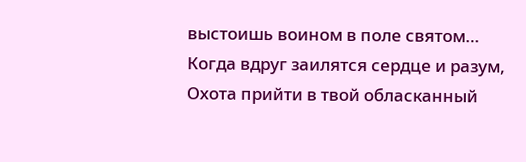выстоишь воином в поле святом…
Когда вдруг заилятся сердце и разум,
Охота прийти в твой обласканный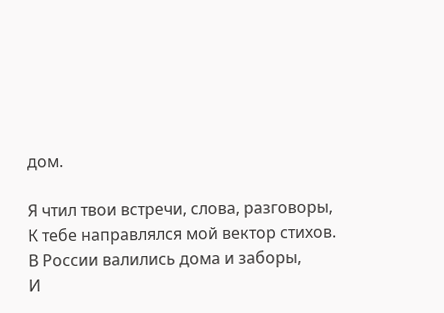дом.

Я чтил твои встречи, слова, разговоры,
К тебе направлялся мой вектор стихов.
В России валились дома и заборы,
И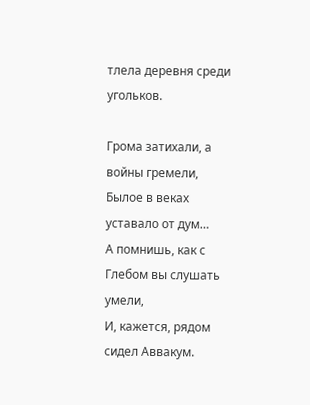тлела деревня среди угольков.

Грома затихали, а войны гремели,
Былое в веках уставало от дум…
А помнишь, как с Глебом вы слушать умели,
И, кажется, рядом сидел Аввакум.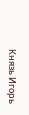Князь Игорь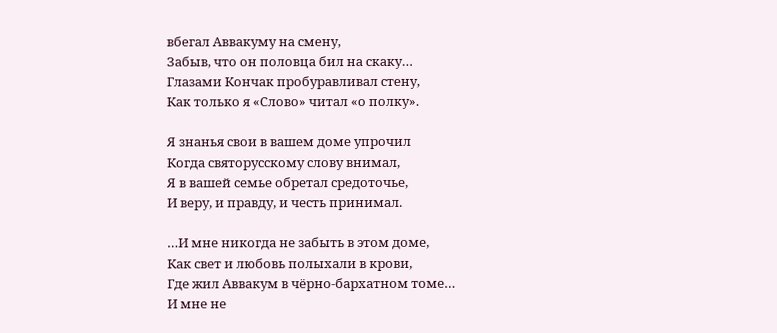вбегал Аввакуму на смену,
Забыв, что он половца бил на скаку…
Глазами Кончак пробуравливал стену,
Как только я «Слово» читал «о полку».

Я знанья свои в вашем доме упрочил
Когда святорусскому слову внимал,
Я в вашей семье обретал средоточье,
И веру, и правду, и честь принимал.

…И мне никогда не забыть в этом доме,
Как свет и любовь полыхали в крови,
Где жил Аввакум в чёрно-бархатном томе…
И мне не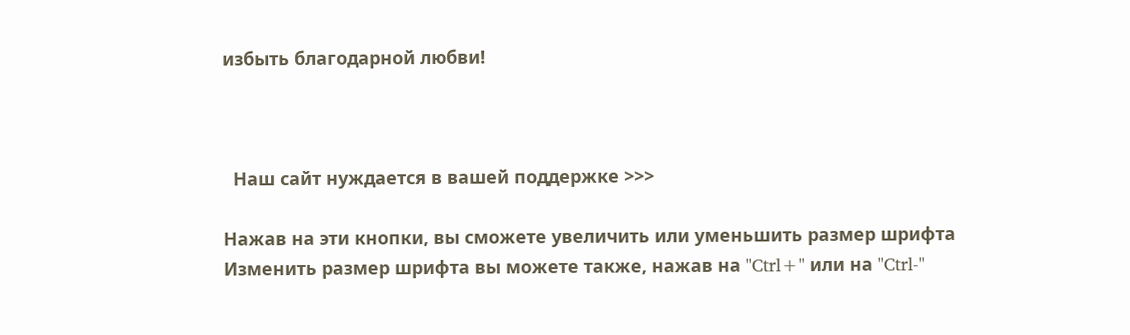избыть благодарной любви!



  Наш сайт нуждается в вашей поддержке >>>

Нажав на эти кнопки, вы сможете увеличить или уменьшить размер шрифта
Изменить размер шрифта вы можете также, нажав на "Ctrl+" или на "Ctrl-"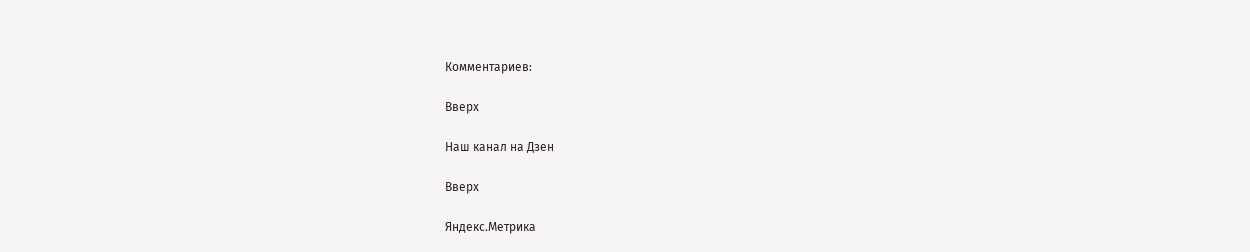Комментариев:

Вверх

Наш канал на Дзен

Вверх

Яндекс.Метрика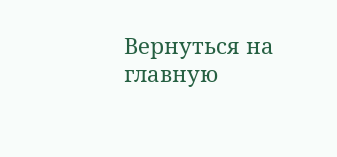Вернуться на главную